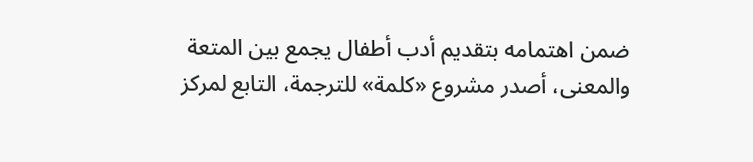ضمن اهتمامه بتقديم أدب أطفال يجمع بين المتعة والمعنى، أصدر مشروع «كلمة» للترجمة، التابع لمركز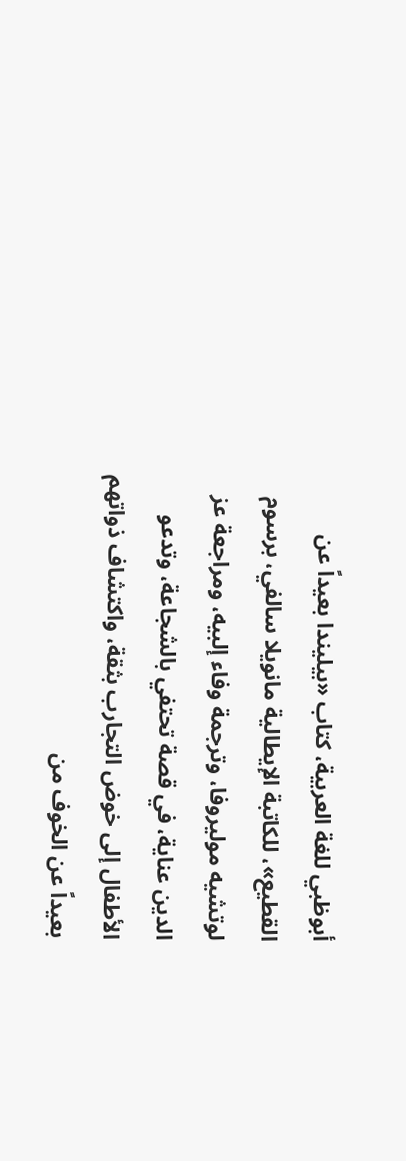أبوظبي للغة العربية، كتاب «بيليندا بعيداً عن القطيع»، للكاتبة الإيطالية مانويلا سالفي، برسوم لوتشيه موليروفا، وترجمة وفاء إلبيه، ومراجعة عز الدين عناية، في قصة تحتفي بالشجاعة، وتدعو الأطفال إلى خوض التجارب بثقة، واكتشاف ذواتهم بعيداً عن الخوف من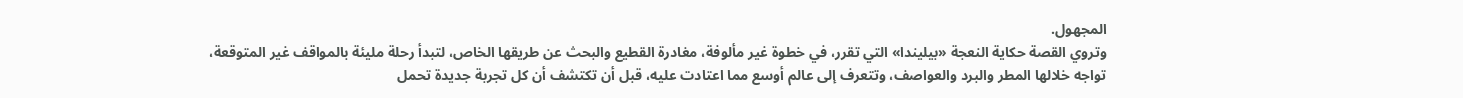المجهول.
وتروي القصة حكاية النعجة «بيليندا» التي تقرر، في خطوة غير مألوفة، مغادرة القطيع والبحث عن طريقها الخاص، لتبدأ رحلة مليئة بالمواقف غير المتوقعة، تواجه خلالها المطر والبرد والعواصف، وتتعرف إلى عالم أوسع مما اعتادت عليه، قبل أن تكتشف أن كل تجربة جديدة تحمل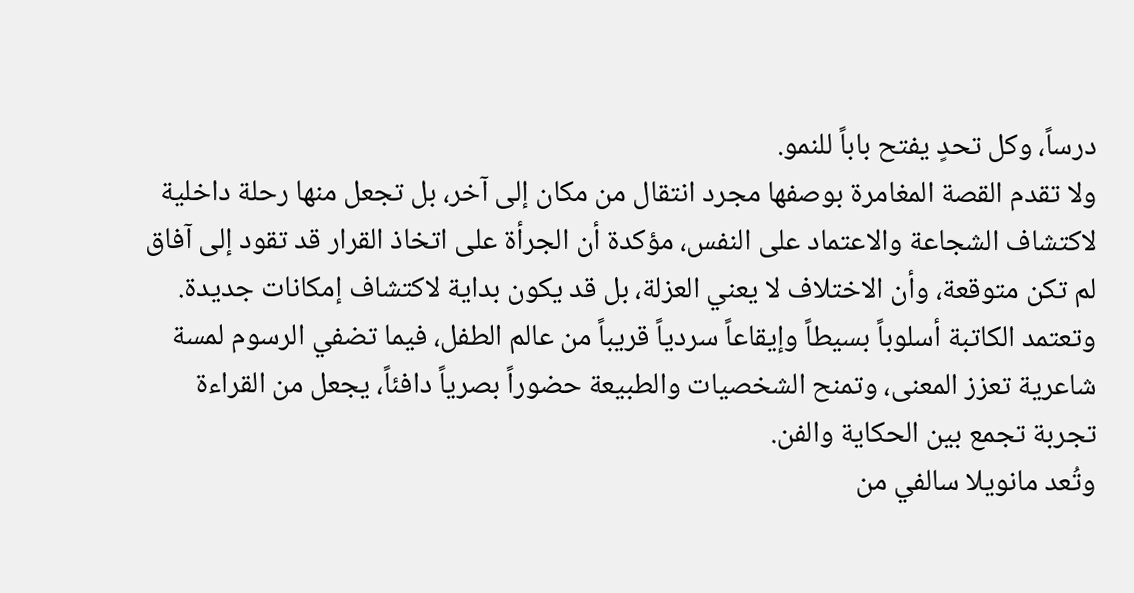درساً، وكل تحدٍ يفتح باباً للنمو.
ولا تقدم القصة المغامرة بوصفها مجرد انتقال من مكان إلى آخر، بل تجعل منها رحلة داخلية لاكتشاف الشجاعة والاعتماد على النفس، مؤكدة أن الجرأة على اتخاذ القرار قد تقود إلى آفاق لم تكن متوقعة، وأن الاختلاف لا يعني العزلة، بل قد يكون بداية لاكتشاف إمكانات جديدة.
وتعتمد الكاتبة أسلوباً بسيطاً وإيقاعاً سردياً قريباً من عالم الطفل، فيما تضفي الرسوم لمسة شاعرية تعزز المعنى، وتمنح الشخصيات والطبيعة حضوراً بصرياً دافئاً، يجعل من القراءة تجربة تجمع بين الحكاية والفن.
وتُعد مانويلا سالفي من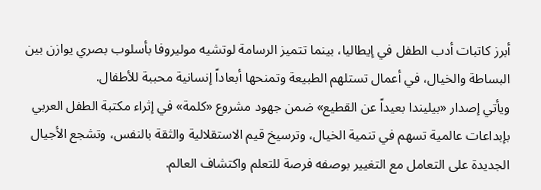أبرز كاتبات أدب الطفل في إيطاليا، بينما تتميز الرسامة لوتشيه موليروفا بأسلوب بصري يوازن بين البساطة والخيال، في أعمال تستلهم الطبيعة وتمنحها أبعاداً إنسانية محببة للأطفال.
ويأتي إصدار «بيليندا بعيداً عن القطيع» ضمن جهود مشروع «كلمة» في إثراء مكتبة الطفل العربي بإبداعات عالمية تسهم في تنمية الخيال، وترسيخ قيم الاستقلالية والثقة بالنفس، وتشجع الأجيال الجديدة على التعامل مع التغيير بوصفه فرصة للتعلم واكتشاف العالم.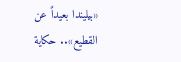«بيليندا بعيداً عن القطيع».. حكاية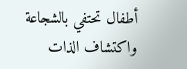أطفال تحتفي بالشجاعة واكتشاف الذات